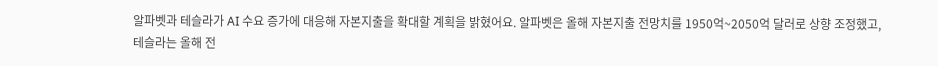알파벳과 테슬라가 AI 수요 증가에 대응해 자본지출을 확대할 계획을 밝혔어요. 알파벳은 올해 자본지출 전망치를 1950억~2050억 달러로 상향 조정했고, 테슬라는 올해 전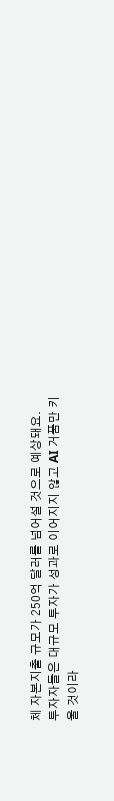체 자본지출 규모가 250억 달러를 넘어설 것으로 예상돼요.
투자자들은 대규모 투자가 성과로 이어지지 않고 AI 거품만 키울 것이라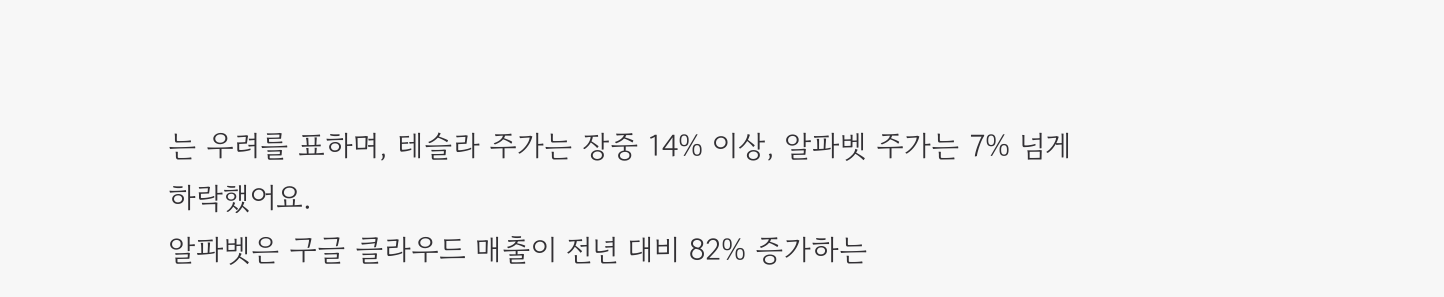는 우려를 표하며, 테슬라 주가는 장중 14% 이상, 알파벳 주가는 7% 넘게 하락했어요.
알파벳은 구글 클라우드 매출이 전년 대비 82% 증가하는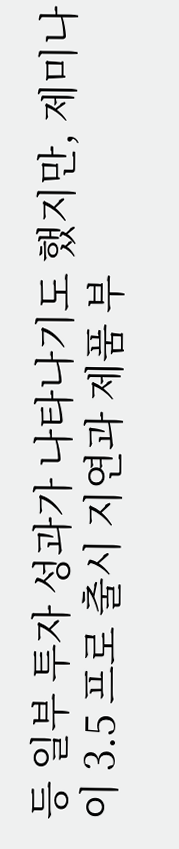등 일부 투자 성과가 나타나기도 했지만, 제미나이 3.5 프로 출시 지연과 제품 부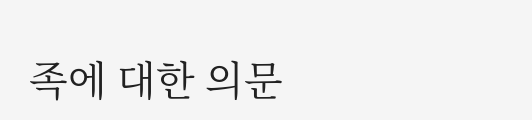족에 대한 의문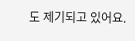도 제기되고 있어요.